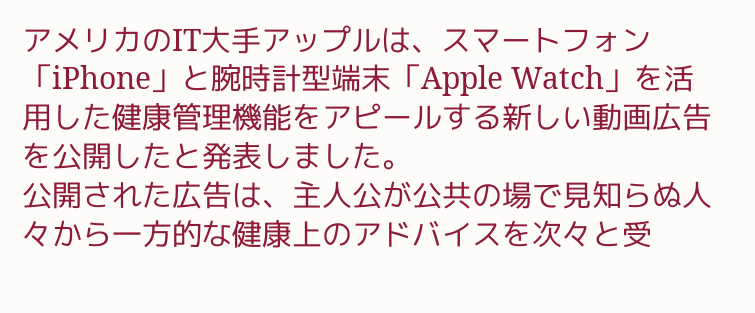アメリカのIT大手アップルは、スマートフォン「iPhone」と腕時計型端末「Apple Watch」を活用した健康管理機能をアピールする新しい動画広告を公開したと発表しました。
公開された広告は、主人公が公共の場で見知らぬ人々から一方的な健康上のアドバイスを次々と受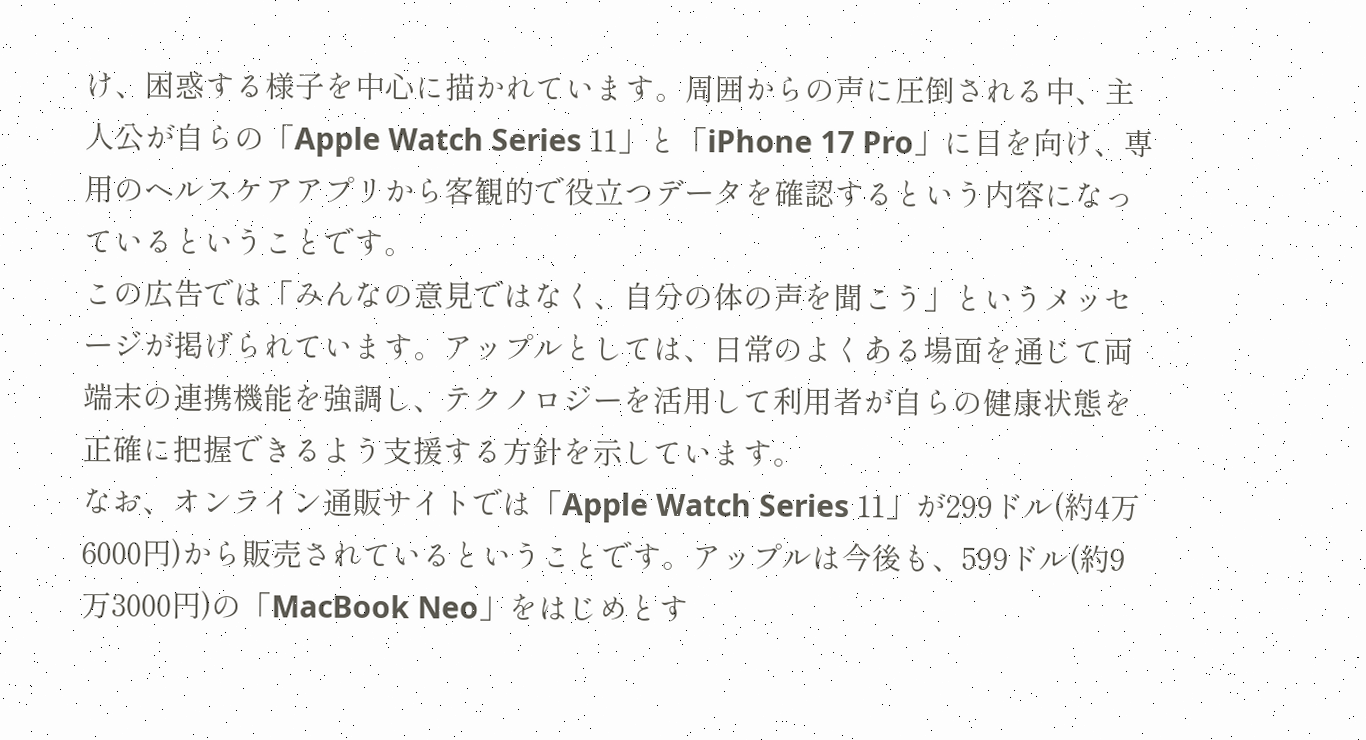け、困惑する様子を中心に描かれています。周囲からの声に圧倒される中、主人公が自らの「Apple Watch Series 11」と「iPhone 17 Pro」に目を向け、専用のヘルスケアアプリから客観的で役立つデータを確認するという内容になっているということです。
この広告では「みんなの意見ではなく、自分の体の声を聞こう」というメッセージが掲げられています。アップルとしては、日常のよくある場面を通じて両端末の連携機能を強調し、テクノロジーを活用して利用者が自らの健康状態を正確に把握できるよう支援する方針を示しています。
なお、オンライン通販サイトでは「Apple Watch Series 11」が299ドル(約4万6000円)から販売されているということです。アップルは今後も、599ドル(約9万3000円)の「MacBook Neo」をはじめとす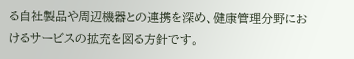る自社製品や周辺機器との連携を深め、健康管理分野におけるサービスの拡充を図る方針です。